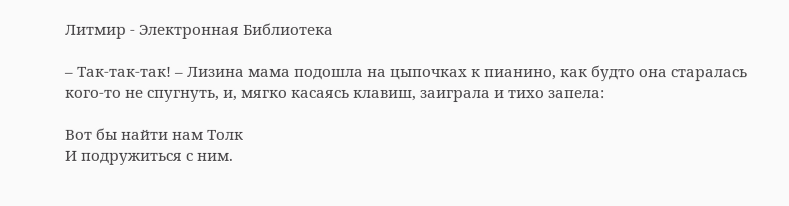Литмир - Электронная Библиотека

– Так-так-так! – Лизина мама подошла на цыпочках к пианино, как будто она старалась кого-то не спугнуть, и, мягко касаясь клавиш, заиграла и тихо запела:

Вот бы найти нам Толк
И подружиться с ним.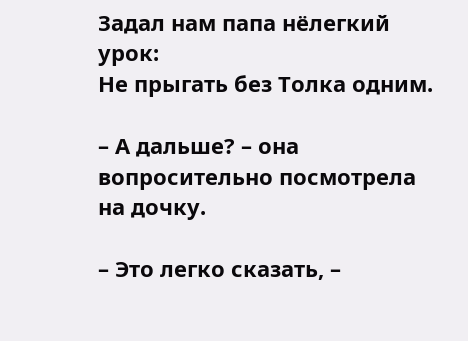Задал нам папа нёлeгкий урок:
Не прыгать без Толка одним.

– А дальше? – она вопросительно посмотрела на дочку.

– Это легко сказать, –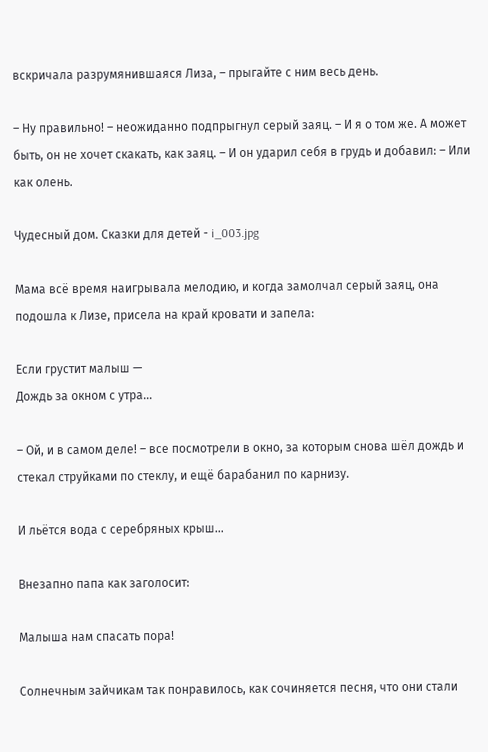вскричала разрумянившаяся Лиза, – прыгайте с ним весь день.

– Ну правильно! – неожиданно подпрыгнул серый заяц. – И я о том же. А может быть, он не хочет скакать, как заяц. – И он ударил себя в грудь и добавил: – Или как олень.

Чудесный дом. Сказки для детей - i_003.jpg

Мама всё время наигрывала мелодию, и когда замолчал серый заяц, она подошла к Лизе, присела на край кровати и запела:

Если грустит малыш —
Дождь за окном с утра…

– Ой, и в самом деле! – все посмотрели в окно, за которым снова шёл дождь и стекал струйками по стеклу, и ещё барабанил по карнизу.

И льётся вода с серебряных крыш…

Внезапно папа как заголосит:

Малыша нам спасать пора!

Солнечным зайчикам так понравилось, как сочиняется песня, что они стали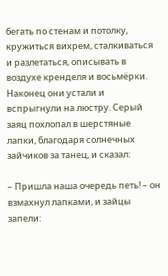бегать по стенам и потолку, кружиться вихрем, сталкиваться и разлетаться, описывать в воздухе кренделя и восьмёрки. Наконец они устали и вспрыгнули на люстру. Серый заяц похлопал в шерстяные лапки, благодаря солнечных зайчиков за танец, и сказал:

– Пришла наша очередь петь! – он взмахнул лапками, и зайцы запели: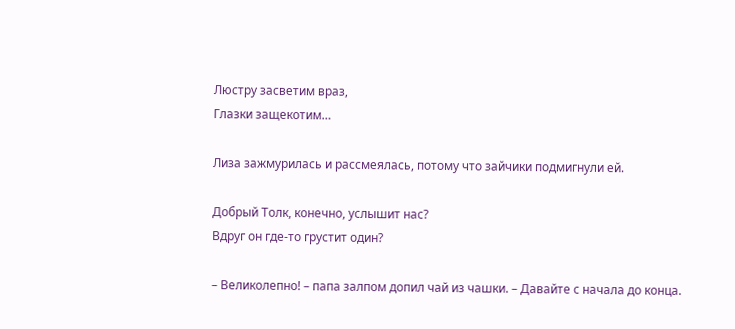Люстру засветим враз,
Глазки защекотим…

Лиза зажмурилась и рассмеялась, потому что зайчики подмигнули ей.

Добрый Толк, конечно, услышит нас?
Вдруг он где-то грустит один?

– Великолепно! – папа залпом допил чай из чашки. – Давайте с начала до конца.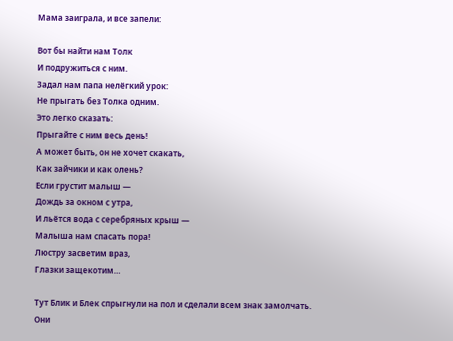Мама заиграла, и все запели:

Вот бы найти нам Толк
И подружиться с ним.
Задал нам папа нелёгкий урок:
Не прыгать без Толка одним.
Это легко сказать:
Прыгайте с ним весь день!
А может быть, он не хочет скакать,
Как зайчики и как олень?
Если грустит малыш —
Дождь за окном с утра,
И льётся вода с серебряных крыш —
Малыша нам спасать пора!
Люстру засветим враз,
Глазки защекотим…

Тут Блик и Блек спрыгнули на пол и сделали всем знак замолчать. Они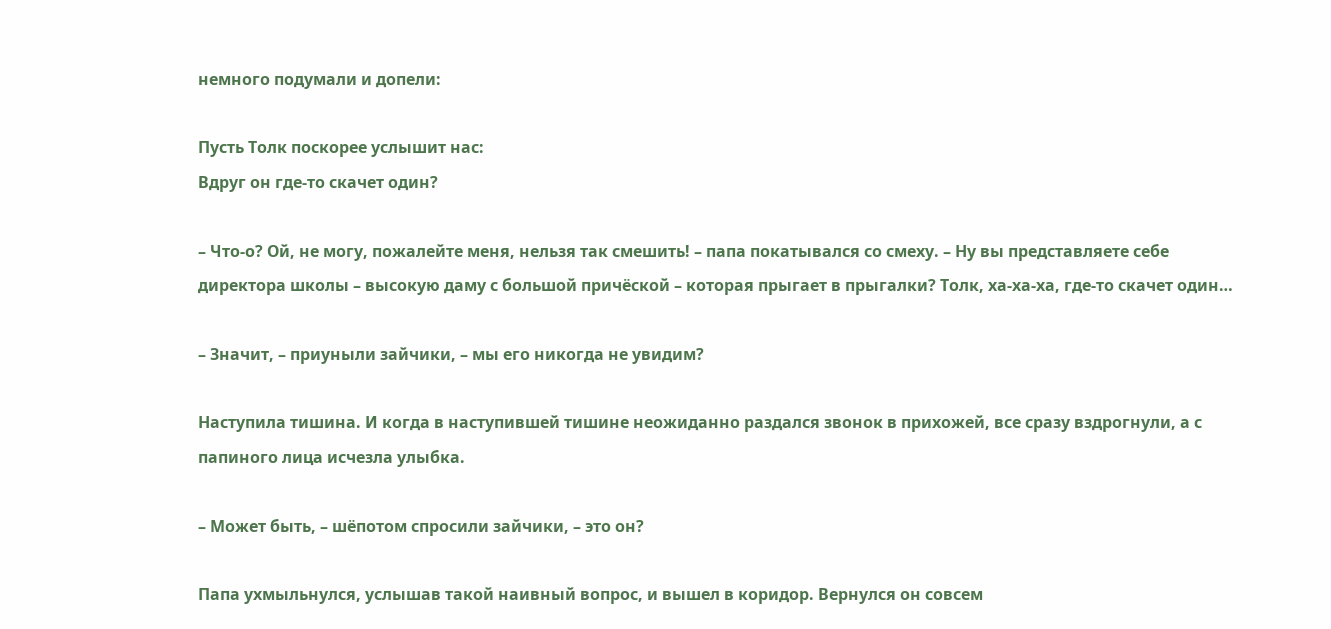немного подумали и допели:

Пусть Толк поскорее услышит нас:
Вдруг он где-то скачет один?

– Что-о? Ой, не могу, пожалейте меня, нельзя так смешить! – папа покатывался со смеху. – Ну вы представляете себе директора школы – высокую даму с большой причёской – которая прыгает в прыгалки? Толк, ха-ха-ха, где-то скачет один…

– Значит, – приуныли зайчики, – мы его никогда не увидим?

Наступила тишина. И когда в наступившей тишине неожиданно раздался звонок в прихожей, все сразу вздрогнули, а с папиного лица исчезла улыбка.

– Может быть, – шёпотом спросили зайчики, – это он?

Папа ухмыльнулся, услышав такой наивный вопрос, и вышел в коридор. Вернулся он совсем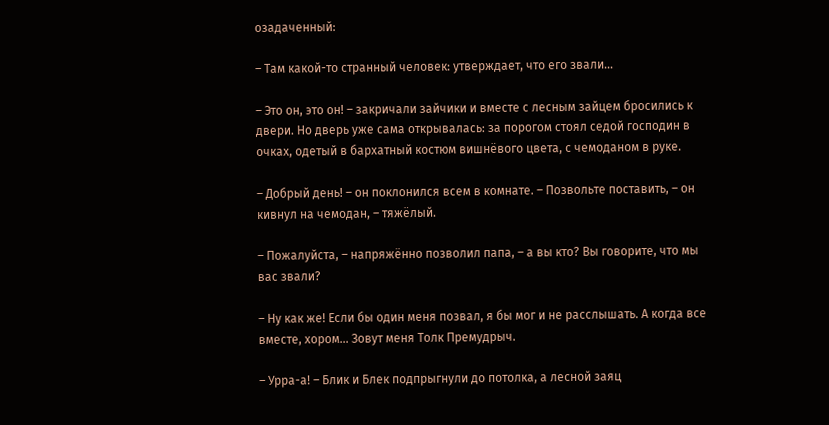озадаченный:

– Там какой-то странный человек: утверждает, что его звали…

– Это он, это он! – закричали зайчики и вместе с лесным зайцем бросились к двери. Но дверь уже сама открывалась: за порогом стоял седой господин в очках, одетый в бархатный костюм вишнёвого цвета, с чемоданом в руке.

– Добрый день! – он поклонился всем в комнате. – Позвольте поставить, – он кивнул на чемодан, – тяжёлый.

– Пожалуйста, – напряжённо позволил папа, – а вы кто? Вы говорите, что мы вас звали?

– Ну как же! Если бы один меня позвал, я бы мог и не расслышать. А когда все вместе, хором… Зовут меня Толк Премудрыч.

– Урра-а! – Блик и Блек подпрыгнули до потолка, а лесной заяц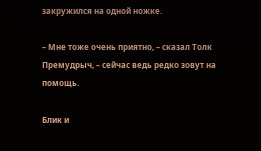закружился на одной ножке.

– Мне тоже очень приятно, – сказал Толк Премудрыч, – сейчас ведь редко зовут на помощь.

Блик и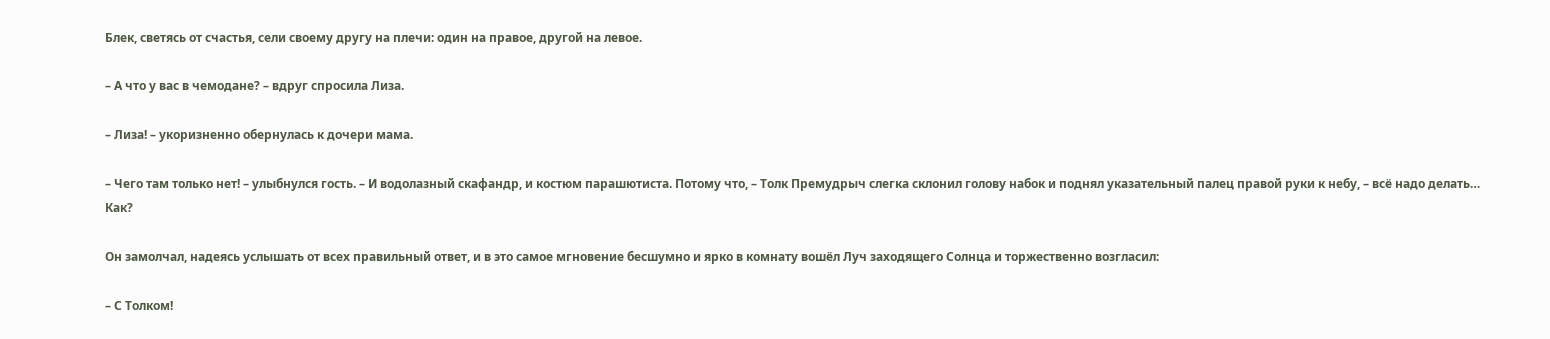Блек, светясь от счастья, сели своему другу на плечи: один на правое, другой на левое.

– А что у вас в чемодане? – вдруг спросила Лиза.

– Лиза! – укоризненно обернулась к дочери мама.

– Чего там только нет! – улыбнулся гость. – И водолазный скафандр, и костюм парашютиста. Потому что, – Толк Премудрыч слегка склонил голову набок и поднял указательный палец правой руки к небу, – всё надо делать… Как?

Он замолчал, надеясь услышать от всех правильный ответ, и в это самое мгновение бесшумно и ярко в комнату вошёл Луч заходящего Солнца и торжественно возгласил:

– С Толком!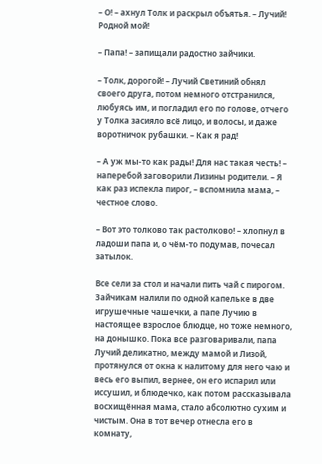– О! – ахнул Толк и раскрыл объятья. – Лучий! Родной мой!

– Папа! – запищали радостно зайчики.

– Толк, дорогой! – Лучий Светиний обнял своего друга, потом немного отстранился, любуясь им, и погладил его по голове, отчего у Толка засияло всё лицо, и волосы, и даже воротничок рубашки. – Как я рад!

– А уж мы-то как рады! Для нас такая честь! – наперебой заговорили Лизины родители. – Я как раз испекла пирог, – вспомнила мама, – честное слово.

– Вот это толково так растолково! – хлопнул в ладоши папа и, о чём-то подумав, почесал затылок.

Все сели за стол и начали пить чай с пирогом. Зайчикам налили по одной капельке в две игрушечные чашечки, а папе Лучию в настоящее взрослое блюдце, но тоже немного, на донышко. Пока все разговаривали, папа Лучий деликатно, между мамой и Лизой, протянулся от окна к налитому для него чаю и весь его выпил, вернее, он его испарил или иссушил, и блюдечко, как потом рассказывала восхищённая мама, стало абсолютно сухим и чистым. Она в тот вечер отнесла его в комнату,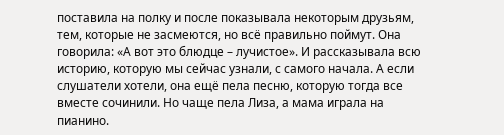поставила на полку и после показывала некоторым друзьям, тем, которые не засмеются, но всё правильно поймут. Она говорила: «А вот это блюдце – лучистое». И рассказывала всю историю, которую мы сейчас узнали, с самого начала. А если слушатели хотели, она ещё пела песню, которую тогда все вместе сочинили. Но чаще пела Лиза, а мама играла на пианино.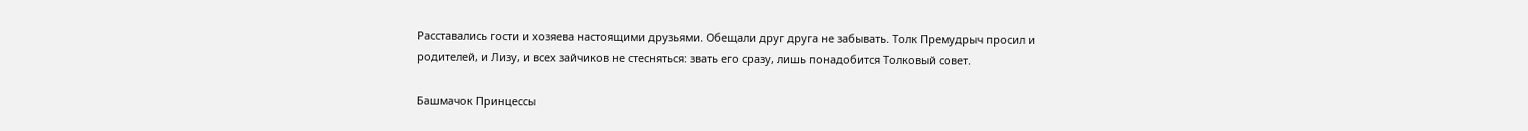Расставались гости и хозяева настоящими друзьями. Обещали друг друга не забывать. Толк Премудрыч просил и родителей, и Лизу, и всех зайчиков не стесняться: звать его сразу, лишь понадобится Толковый совет.

Башмачок Принцессы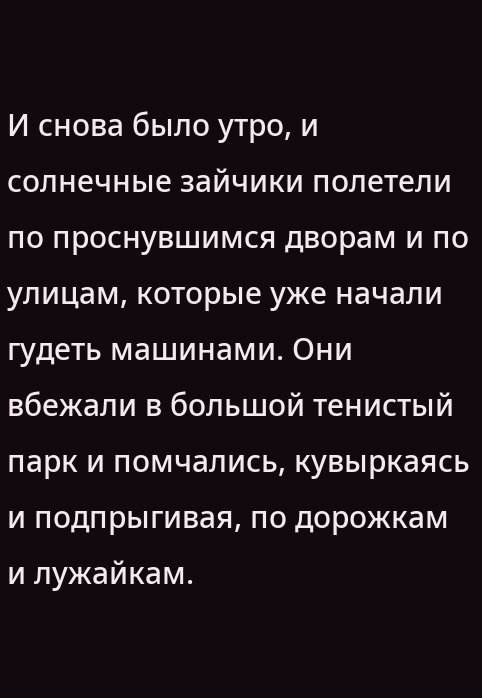И снова было утро, и солнечные зайчики полетели по проснувшимся дворам и по улицам, которые уже начали гудеть машинами. Они вбежали в большой тенистый парк и помчались, кувыркаясь и подпрыгивая, по дорожкам и лужайкам.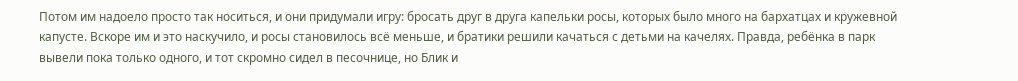Потом им надоело просто так носиться, и они придумали игру: бросать друг в друга капельки росы, которых было много на бархатцах и кружевной капусте. Вскоре им и это наскучило, и росы становилось всё меньше, и братики решили качаться с детьми на качелях. Правда, ребёнка в парк вывели пока только одного, и тот скромно сидел в песочнице, но Блик и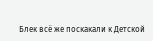Блек всё же поскакали к Детской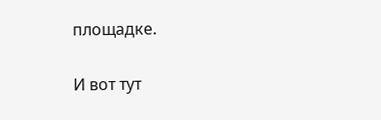площадке.

И вот тут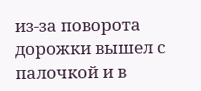из-за поворота дорожки вышел с палочкой и в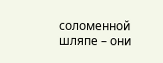соломенной шляпе – они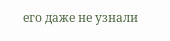его даже не узнали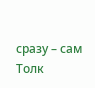сразу – сам Толк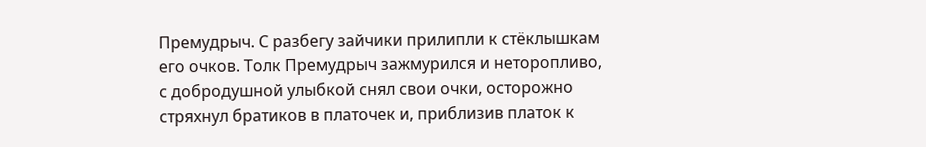Премудрыч. С разбегу зайчики прилипли к стёклышкам его очков. Толк Премудрыч зажмурился и неторопливо, с добродушной улыбкой снял свои очки, осторожно стряхнул братиков в платочек и, приблизив платок к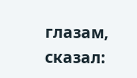глазам, сказал: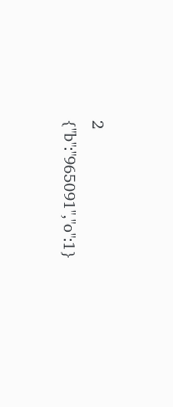2
{"b":"965091","o":1}